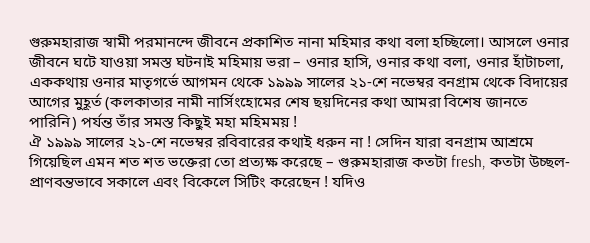গুরুমহারাজ স্বামী পরমানন্দে জীবনে প্রকাশিত নানা মহিমার কথা বলা হচ্ছিলো। আসলে ওনার জীবনে ঘটে যাওয়া সমস্ত ঘটনাই মহিমায় ভরা – ওনার হাসি, ওনার কথা বলা, ওনার হাঁটাচলা, এককথায় ওনার মাতৃগর্ভে আগমন থেকে ১৯৯৯ সালের ২১-শে নভেম্বর বনগ্রাম থেকে বিদায়ের আগের মুহূর্ত (কলকাতার নামী নার্সিংহোমের শেষ ছয়দিনের কথা আমরা বিশেষ জানতে পারিনি) পর্যন্ত তাঁর সমস্ত কিছুই মহা মহিমময় !
ঐ ১৯৯৯ সালের ২১-শে নভেম্বর রবিবারের কথাই ধরুন না ! সেদিন যারা বনগ্রাম আশ্রমে গিয়েছিল এমন শত শত ভক্তেরা তো প্রত্যক্ষ করেছে – গুরুমহারাজ কতটা fresh, কতটা উচ্ছল-প্রাণবন্তভাবে সকালে এবং বিকেলে সিটিং করেছেন ! যদিও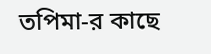তপিমা-র কাছে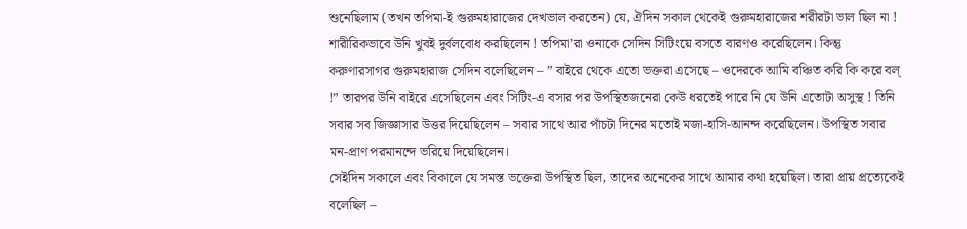শুনেছিলাম (তখন তপিমা-ই গুরুমহারাজের দেখভাল করতেন) যে, ঐদিন সকাল থেকেই গুরুমহারাজের শরীরটা ভাল ছিল না ! শারীরিকভাবে উনি খুবই দুর্বলবোধ করছিলেন ! তপিমা’রা ওনাকে সেদিন সিটিংয়ে বসতে বারণও করেছিলেন। কিন্তু করুণারসাগর গুরুমহারাজ সেদিন বলেছিলেন – ” বাইরে থেকে এতো ভক্তরা এসেছে – ওদেরকে আমি বঞ্চিত করি কি করে বল্ !” তারপর উনি বাইরে এসেছিলেন এবং সিটিং-এ বসার পর উপস্থিতজনেরা কেউ ধরতেই পারে নি যে উনি এতোটা অসুস্থ ! তিনি সবার সব জিজ্ঞাসার উত্তর দিয়েছিলেন – সবার সাথে আর পাঁচটা দিনের মতোই মজা-হাসি-আনন্দ করেছিলেন। উপস্থিত সবার মন-প্রাণ পরমানন্দে ভরিয়ে দিয়েছিলেন।
সেইদিন সকালে এবং বিকালে যে সমস্ত ভক্তেরা উপস্থিত ছিল, তাদের অনেকের সাথে আমার কথা হয়েছিল। তারা প্রায় প্রত্যেকেই বলেছিল –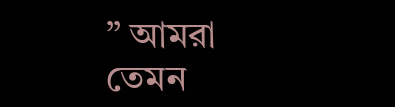” আমরা তেমন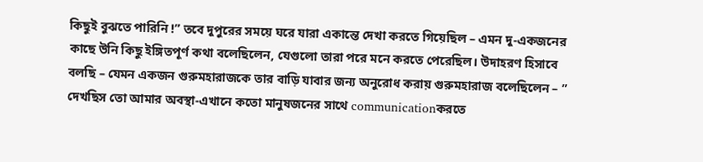কিছুই বুঝতে পারিনি !” তবে দুপুরের সময়ে ঘরে যারা একান্তে দেখা করতে গিয়েছিল – এমন দু-একজনের কাছে উনি কিছু ইঙ্গিতপূর্ণ কথা বলেছিলেন, যেগুলো তারা পরে মনে করতে পেরেছিল। উদাহরণ হিসাবে বলছি – যেমন একজন গুরুমহারাজকে তার বাড়ি যাবার জন্য অনুরোধ করায় গুরুমহারাজ বলেছিলেন – ” দেখছিস তো আমার অবস্থা-এখানে কতো মানুষজনের সাথে communicationকরতে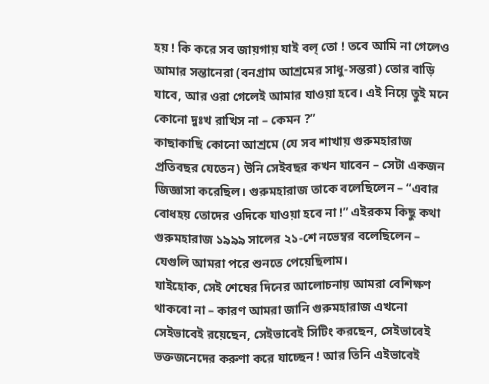হয় ! কি করে সব জায়গায় যাই বল্ তো ! তবে আমি না গেলেও আমার সন্তানেরা (বনগ্রাম আশ্রমের সাধু-সন্তরা) তোর বাড়ি যাবে, আর ওরা গেলেই আমার যাওয়া হবে। এই নিয়ে তুই মনে কোনো দুঃখ রাখিস না – কেমন ?”
কাছাকাছি কোনো আশ্রমে (যে সব শাখায় গুরুমহারাজ প্রতিবছর যেতেন) উনি সেইবছর কখন যাবেন – সেটা একজন জিজ্ঞাসা করেছিল। গুরুমহারাজ তাকে বলেছিলেন – “এবার বোধহয় তোদের ওদিকে যাওয়া হবে না !” এইরকম কিছু কথা গুরুমহারাজ ১৯৯৯ সালের ২১-শে নভেম্বর বলেছিলেন – যেগুলি আমরা পরে শুনতে পেয়েছিলাম।
যাইহোক, সেই শেষের দিনের আলোচনায় আমরা বেশিক্ষণ থাকবো না – কারণ আমরা জানি গুরুমহারাজ এখনো সেইভাবেই রয়েছেন, সেইভাবেই সিটিং করছেন, সেইভাবেই ভক্তজনেদের করুণা করে যাচ্ছেন ! আর তিনি এইভাবেই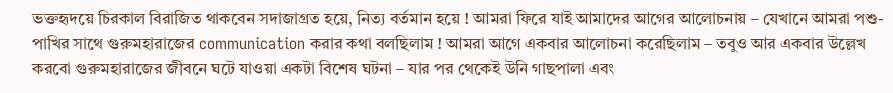ভক্তহৃদয়ে চিরকাল বিরাজিত থাকবেন সদাজাগ্রত হয়ে, নিত্য বর্তমান হয়ে ! আমরা ফিরে যাই আমাদের আগের আলোচনায় – যেখানে আমরা পশু-পাখির সাথে গুরুমহারাজের communication করার কথা বলছিলাম ! আমরা আগে একবার আলোচনা করেছিলাম – তবুও আর একবার উল্লেখ করবো গুরুমহারাজের জীবনে ঘটে যাওয়া একটা বিশেষ ঘটনা – যার পর থেকেই উনি গাছপালা এবং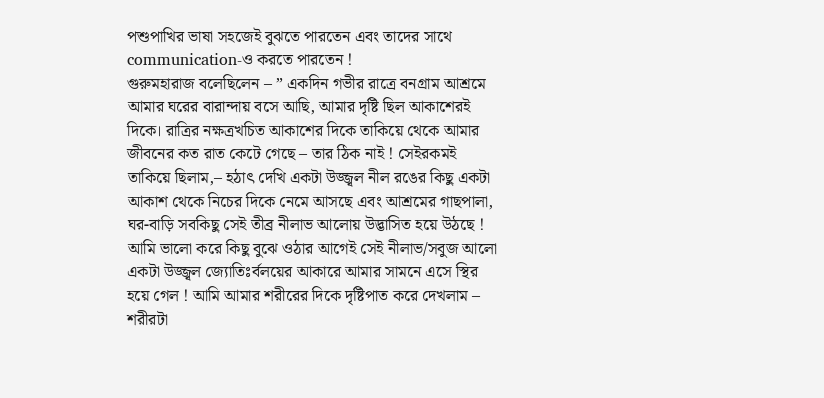পশুপাখির ভাষা সহজেই বুঝতে পারতেন এবং তাদের সাথে communication-ও করতে পারতেন !
গুরুমহারাজ বলেছিলেন – ” একদিন গভীর রাত্রে বনগ্রাম আশ্রমে আমার ঘরের বারান্দায় বসে আছি, আমার দৃষ্টি ছিল আকাশেরই দিকে। রাত্রির নক্ষত্রখচিত আকাশের দিকে তাকিয়ে থেকে আমার জীবনের কত রাত কেটে গেছে – তার ঠিক নাই ! সেইরকমই তাকিয়ে ছিলাম,– হঠাৎ দেখি একটা উজ্জ্বল নীল রঙের কিছু একটা আকাশ থেকে নিচের দিকে নেমে আসছে এবং আশ্রমের গাছপালা, ঘর-বাড়ি সবকিছু সেই তীব্র নীলাভ আলোয় উদ্ভাসিত হয়ে উঠছে ! আমি ভালো করে কিছু বুঝে ওঠার আগেই সেই নীলাভ/সবুজ আলো একটা উজ্জ্বল জ্যোতিঃর্বলয়ের আকারে আমার সামনে এসে স্থির হয়ে গেল ! আমি আমার শরীরের দিকে দৃষ্টিপাত করে দেখলাম – শরীরটা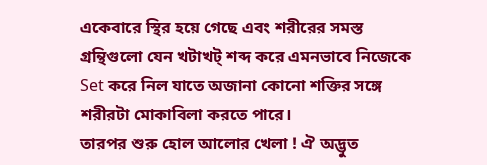একেবারে স্থির হয়ে গেছে এবং শরীরের সমস্ত গ্রন্থিগুলো যেন খটাখট্ শব্দ করে এমনভাবে নিজেকে Set করে নিল যাতে অজানা কোনো শক্তির সঙ্গে শরীরটা মোকাবিলা করতে পারে।
তারপর শুরু হোল আলোর খেলা ! ঐ অদ্ভুত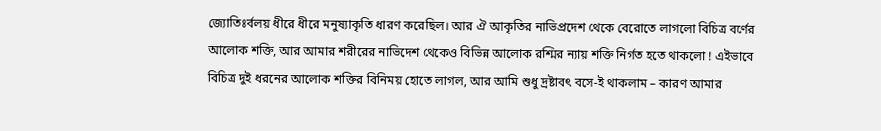জ্যোতিঃর্বলয় ধীরে ধীরে মনুষ্যাকৃতি ধারণ করেছিল। আর ঐ আকৃতির নাভিপ্রদেশ থেকে বেরোতে লাগলো বিচিত্র বর্ণের আলোক শক্তি, আর আমার শরীরের নাভিদেশ থেকেও বিভিন্ন আলোক রশ্মির ন্যায় শক্তি নির্গত হতে থাকলো ! এইভাবে বিচিত্র দুই ধরনের আলোক শক্তির বিনিময় হোতে লাগল, আর আমি শুধু দ্রষ্টাবৎ বসে-ই থাকলাম – কারণ আমার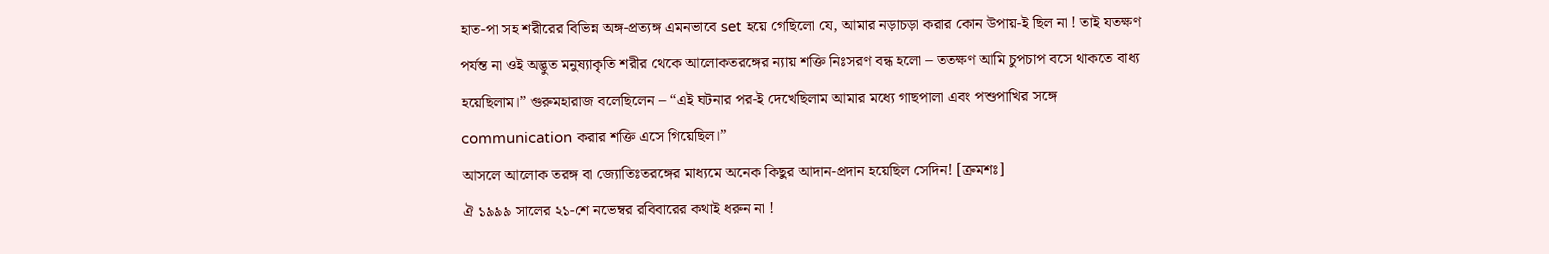হাত-পা সহ শরীরের বিভিন্ন অঙ্গ-প্রত্যঙ্গ এমনভাবে set হয়ে গেছিলো যে, আমার নড়াচড়া করার কোন উপায়-ই ছিল না ! তাই যতক্ষণ পর্যন্ত না ওই অদ্ভুত মনুষ্যাকৃতি শরীর থেকে আলোকতরঙ্গের ন্যায় শক্তি নিঃসরণ বন্ধ হলো – ততক্ষণ আমি চুপচাপ বসে থাকতে বাধ্য হয়েছিলাম।” গুরুমহারাজ বলেছিলেন – “এই ঘটনার পর-ই দেখেছিলাম আমার মধ্যে গাছপালা এবং পশুপাখির সঙ্গে communication করার শক্তি এসে গিয়েছিল।”
আসলে আলোক তরঙ্গ বা জ্যোতিঃতরঙ্গের মাধ্যমে অনেক কিছুর আদান-প্রদান হয়েছিল সেদিন! [ক্রমশঃ]
ঐ ১৯৯৯ সালের ২১-শে নভেম্বর রবিবারের কথাই ধরুন না !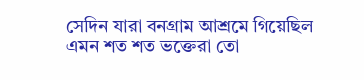সেদিন যারা বনগ্রাম আশ্রমে গিয়েছিল এমন শত শত ভক্তেরা তো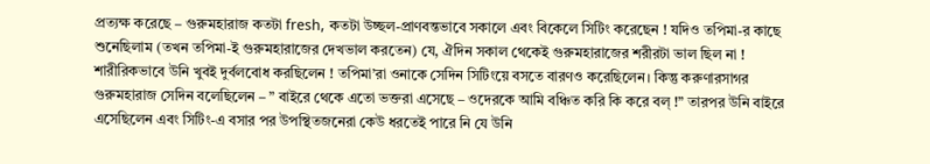প্রত্যক্ষ করেছে – গুরুমহারাজ কতটা fresh, কতটা উচ্ছল-প্রাণবন্তভাবে সকালে এবং বিকেলে সিটিং করেছেন ! যদিও তপিমা-র কাছে শুনেছিলাম (তখন তপিমা-ই গুরুমহারাজের দেখভাল করতেন) যে, ঐদিন সকাল থেকেই গুরুমহারাজের শরীরটা ভাল ছিল না ! শারীরিকভাবে উনি খুবই দুর্বলবোধ করছিলেন ! তপিমা’রা ওনাকে সেদিন সিটিংয়ে বসতে বারণও করেছিলেন। কিন্তু করুণারসাগর গুরুমহারাজ সেদিন বলেছিলেন – ” বাইরে থেকে এতো ভক্তরা এসেছে – ওদেরকে আমি বঞ্চিত করি কি করে বল্ !” তারপর উনি বাইরে এসেছিলেন এবং সিটিং-এ বসার পর উপস্থিতজনেরা কেউ ধরতেই পারে নি যে উনি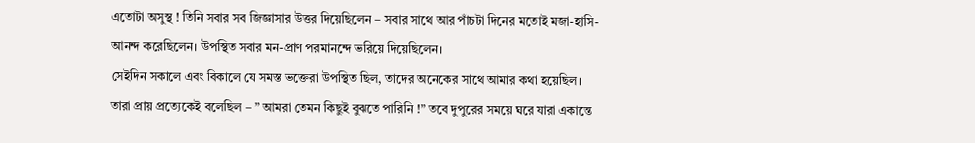এতোটা অসুস্থ ! তিনি সবার সব জিজ্ঞাসার উত্তর দিয়েছিলেন – সবার সাথে আর পাঁচটা দিনের মতোই মজা-হাসি-আনন্দ করেছিলেন। উপস্থিত সবার মন-প্রাণ পরমানন্দে ভরিয়ে দিয়েছিলেন।
সেইদিন সকালে এবং বিকালে যে সমস্ত ভক্তেরা উপস্থিত ছিল, তাদের অনেকের সাথে আমার কথা হয়েছিল। তারা প্রায় প্রত্যেকেই বলেছিল – ” আমরা তেমন কিছুই বুঝতে পারিনি !” তবে দুপুরের সময়ে ঘরে যারা একান্তে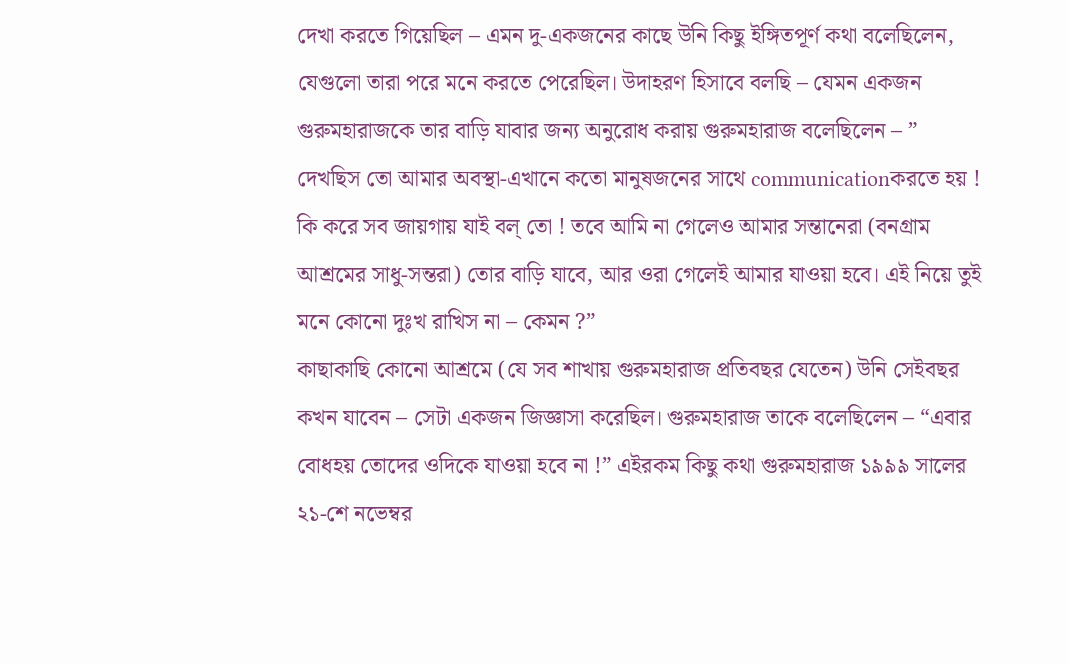দেখা করতে গিয়েছিল – এমন দু-একজনের কাছে উনি কিছু ইঙ্গিতপূর্ণ কথা বলেছিলেন, যেগুলো তারা পরে মনে করতে পেরেছিল। উদাহরণ হিসাবে বলছি – যেমন একজন গুরুমহারাজকে তার বাড়ি যাবার জন্য অনুরোধ করায় গুরুমহারাজ বলেছিলেন – ” দেখছিস তো আমার অবস্থা-এখানে কতো মানুষজনের সাথে communicationকরতে হয় ! কি করে সব জায়গায় যাই বল্ তো ! তবে আমি না গেলেও আমার সন্তানেরা (বনগ্রাম আশ্রমের সাধু-সন্তরা) তোর বাড়ি যাবে, আর ওরা গেলেই আমার যাওয়া হবে। এই নিয়ে তুই মনে কোনো দুঃখ রাখিস না – কেমন ?”
কাছাকাছি কোনো আশ্রমে (যে সব শাখায় গুরুমহারাজ প্রতিবছর যেতেন) উনি সেইবছর কখন যাবেন – সেটা একজন জিজ্ঞাসা করেছিল। গুরুমহারাজ তাকে বলেছিলেন – “এবার বোধহয় তোদের ওদিকে যাওয়া হবে না !” এইরকম কিছু কথা গুরুমহারাজ ১৯৯৯ সালের ২১-শে নভেম্বর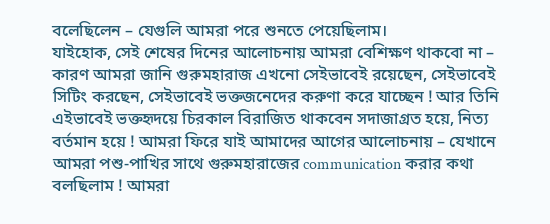বলেছিলেন – যেগুলি আমরা পরে শুনতে পেয়েছিলাম।
যাইহোক, সেই শেষের দিনের আলোচনায় আমরা বেশিক্ষণ থাকবো না – কারণ আমরা জানি গুরুমহারাজ এখনো সেইভাবেই রয়েছেন, সেইভাবেই সিটিং করছেন, সেইভাবেই ভক্তজনেদের করুণা করে যাচ্ছেন ! আর তিনি এইভাবেই ভক্তহৃদয়ে চিরকাল বিরাজিত থাকবেন সদাজাগ্রত হয়ে, নিত্য বর্তমান হয়ে ! আমরা ফিরে যাই আমাদের আগের আলোচনায় – যেখানে আমরা পশু-পাখির সাথে গুরুমহারাজের communication করার কথা বলছিলাম ! আমরা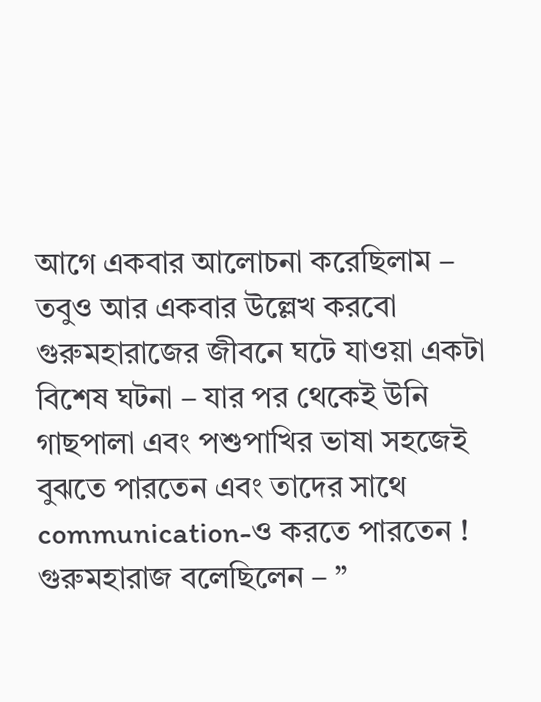আগে একবার আলোচনা করেছিলাম – তবুও আর একবার উল্লেখ করবো গুরুমহারাজের জীবনে ঘটে যাওয়া একটা বিশেষ ঘটনা – যার পর থেকেই উনি গাছপালা এবং পশুপাখির ভাষা সহজেই বুঝতে পারতেন এবং তাদের সাথে communication-ও করতে পারতেন !
গুরুমহারাজ বলেছিলেন – ”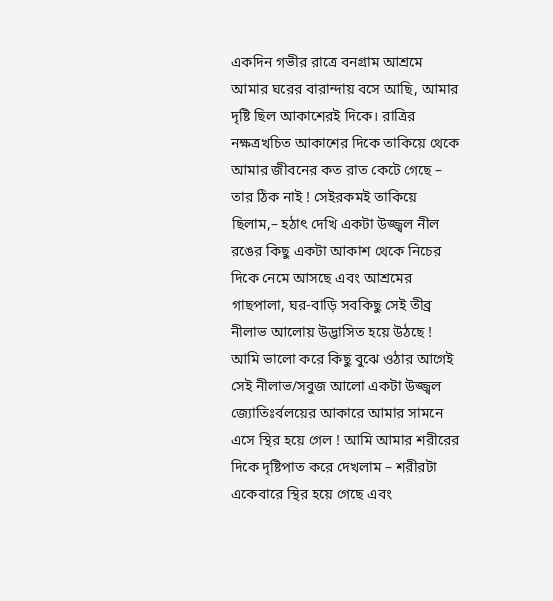একদিন গভীর রাত্রে বনগ্রাম আশ্রমে আমার ঘরের বারান্দায় বসে আছি, আমার দৃষ্টি ছিল আকাশেরই দিকে। রাত্রির নক্ষত্রখচিত আকাশের দিকে তাকিয়ে থেকে আমার জীবনের কত রাত কেটে গেছে – তার ঠিক নাই ! সেইরকমই তাকিয়ে ছিলাম,– হঠাৎ দেখি একটা উজ্জ্বল নীল রঙের কিছু একটা আকাশ থেকে নিচের দিকে নেমে আসছে এবং আশ্রমের গাছপালা, ঘর-বাড়ি সবকিছু সেই তীব্র নীলাভ আলোয় উদ্ভাসিত হয়ে উঠছে ! আমি ভালো করে কিছু বুঝে ওঠার আগেই সেই নীলাভ/সবুজ আলো একটা উজ্জ্বল জ্যোতিঃর্বলয়ের আকারে আমার সামনে এসে স্থির হয়ে গেল ! আমি আমার শরীরের দিকে দৃষ্টিপাত করে দেখলাম – শরীরটা একেবারে স্থির হয়ে গেছে এবং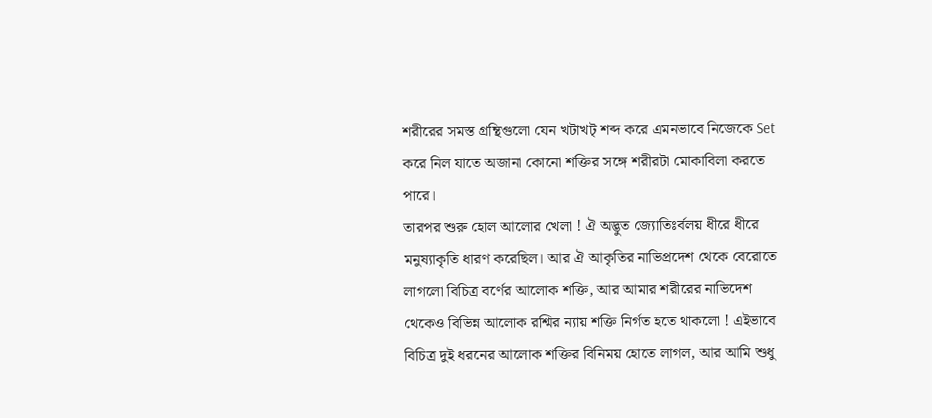শরীরের সমস্ত গ্রন্থিগুলো যেন খটাখট্ শব্দ করে এমনভাবে নিজেকে Set করে নিল যাতে অজানা কোনো শক্তির সঙ্গে শরীরটা মোকাবিলা করতে পারে।
তারপর শুরু হোল আলোর খেলা ! ঐ অদ্ভুত জ্যোতিঃর্বলয় ধীরে ধীরে মনুষ্যাকৃতি ধারণ করেছিল। আর ঐ আকৃতির নাভিপ্রদেশ থেকে বেরোতে লাগলো বিচিত্র বর্ণের আলোক শক্তি, আর আমার শরীরের নাভিদেশ থেকেও বিভিন্ন আলোক রশ্মির ন্যায় শক্তি নির্গত হতে থাকলো ! এইভাবে বিচিত্র দুই ধরনের আলোক শক্তির বিনিময় হোতে লাগল, আর আমি শুধু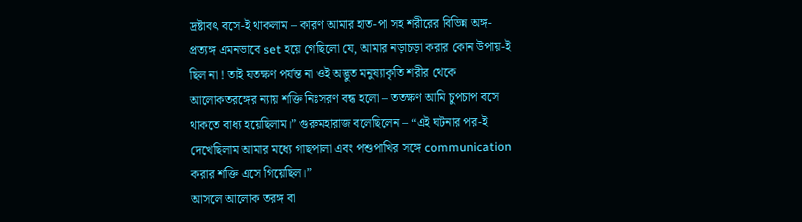দ্রষ্টাবৎ বসে-ই থাকলাম – কারণ আমার হাত-পা সহ শরীরের বিভিন্ন অঙ্গ-প্রত্যঙ্গ এমনভাবে set হয়ে গেছিলো যে, আমার নড়াচড়া করার কোন উপায়-ই ছিল না ! তাই যতক্ষণ পর্যন্ত না ওই অদ্ভুত মনুষ্যাকৃতি শরীর থেকে আলোকতরঙ্গের ন্যায় শক্তি নিঃসরণ বন্ধ হলো – ততক্ষণ আমি চুপচাপ বসে থাকতে বাধ্য হয়েছিলাম।” গুরুমহারাজ বলেছিলেন – “এই ঘটনার পর-ই দেখেছিলাম আমার মধ্যে গাছপালা এবং পশুপাখির সঙ্গে communication করার শক্তি এসে গিয়েছিল।”
আসলে আলোক তরঙ্গ বা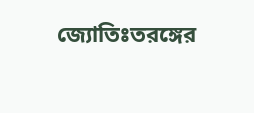জ্যোতিঃতরঙ্গের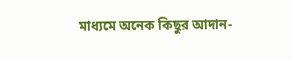মাধ্যমে অনেক কিছুর আদান-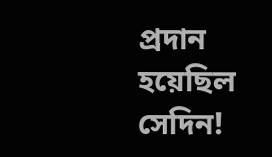প্রদান হয়েছিল সেদিন!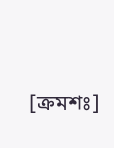[ক্রমশঃ]